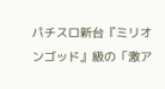パチスロ新台『ミリオンゴッド』級の「激ア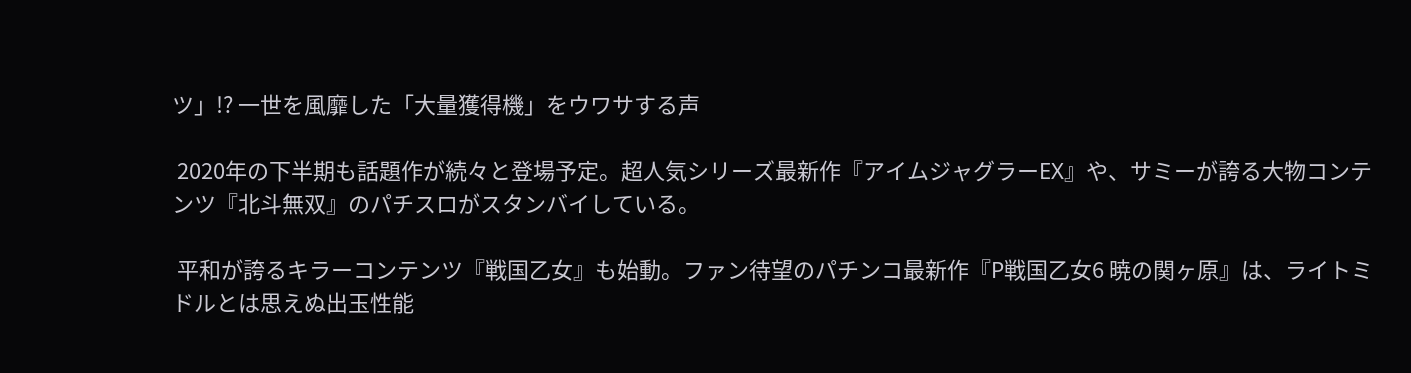ツ」!? 一世を風靡した「大量獲得機」をウワサする声

 2020年の下半期も話題作が続々と登場予定。超人気シリーズ最新作『アイムジャグラーEX』や、サミーが誇る大物コンテンツ『北斗無双』のパチスロがスタンバイしている。

 平和が誇るキラーコンテンツ『戦国乙女』も始動。ファン待望のパチンコ最新作『P戦国乙女6 暁の関ヶ原』は、ライトミドルとは思えぬ出玉性能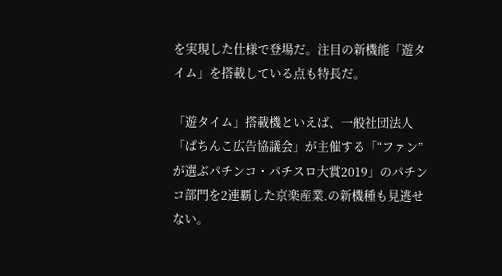を実現した仕様で登場だ。注目の新機能「遊タイム」を搭載している点も特長だ。

「遊タイム」搭載機といえば、一般社団法人「ぱちんこ広告協議会」が主催する「“ファン”が選ぶパチンコ・パチスロ大賞2019」のパチンコ部門を2連覇した京楽産業.の新機種も見逃せない。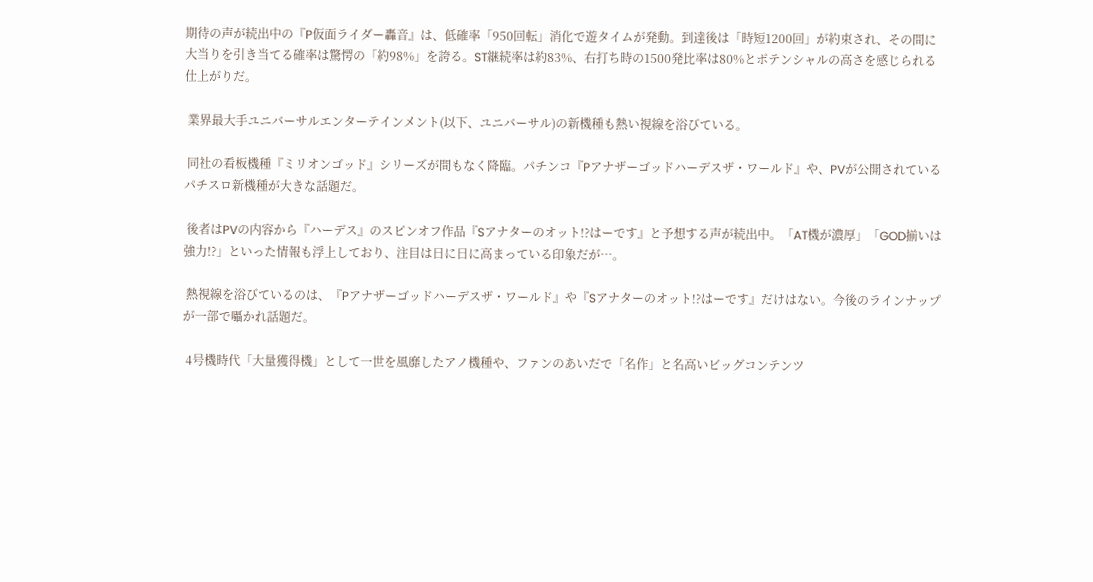期待の声が続出中の『P仮面ライダー轟音』は、低確率「950回転」消化で遊タイムが発動。到達後は「時短1200回」が約束され、その間に大当りを引き当てる確率は驚愕の「約98%」を誇る。ST継続率は約83%、右打ち時の1500発比率は80%とポテンシャルの高さを感じられる仕上がりだ。

 業界最大手ユニバーサルエンターテインメント(以下、ユニバーサル)の新機種も熱い視線を浴びている。

 同社の看板機種『ミリオンゴッド』シリーズが間もなく降臨。パチンコ『Pアナザーゴッドハーデスザ・ワールド』や、PVが公開されているパチスロ新機種が大きな話題だ。

 後者はPVの内容から『ハーデス』のスピンオフ作品『Sアナターのオット!?はーです』と予想する声が続出中。「AT機が濃厚」「GOD揃いは強力!?」といった情報も浮上しており、注目は日に日に高まっている印象だが…。

 熱視線を浴びているのは、『Pアナザーゴッドハーデスザ・ワールド』や『Sアナターのオット!?はーです』だけはない。今後のラインナップが一部で囁かれ話題だ。

 4号機時代「大量獲得機」として一世を風靡したアノ機種や、ファンのあいだで「名作」と名高いビッグコンテンツ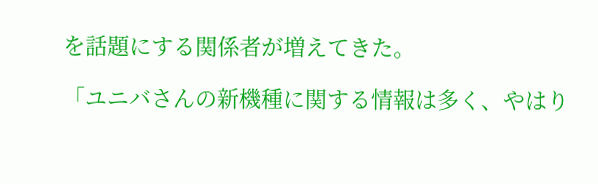を話題にする関係者が増えてきた。

「ユニバさんの新機種に関する情報は多く、やはり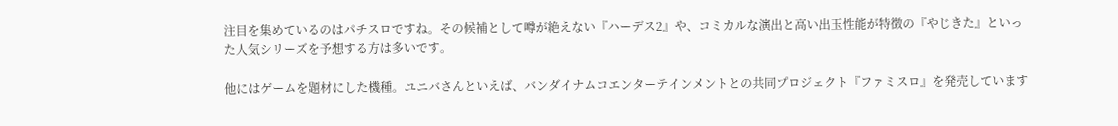注目を集めているのはパチスロですね。その候補として噂が絶えない『ハーデス2』や、コミカルな演出と高い出玉性能が特徴の『やじきた』といった人気シリーズを予想する方は多いです。

他にはゲームを題材にした機種。ユニバさんといえば、バンダイナムコエンターテインメントとの共同プロジェクト『ファミスロ』を発売しています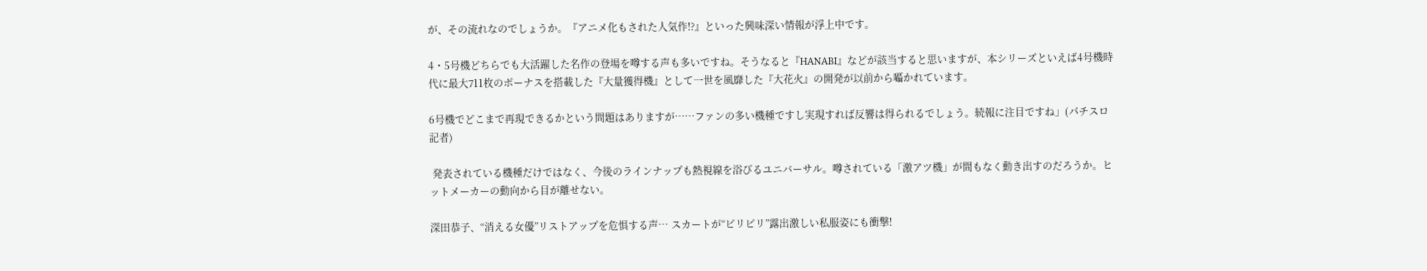が、その流れなのでしょうか。『アニメ化もされた人気作!?』といった興味深い情報が浮上中です。

4・5号機どちらでも大活躍した名作の登場を噂する声も多いですね。そうなると『HANABI』などが該当すると思いますが、本シリーズといえば4号機時代に最大711枚のボーナスを搭載した『大量獲得機』として一世を風靡した『大花火』の開発が以前から囁かれています。

6号機でどこまで再現できるかという問題はありますが……ファンの多い機種ですし実現すれば反響は得られるでしょう。続報に注目ですね」(パチスロ記者)

 発表されている機種だけではなく、今後のラインナップも熱視線を浴びるユニバーサル。噂されている「激アツ機」が間もなく動き出すのだろうか。ヒットメーカーの動向から目が離せない。

深田恭子、“消える女優”リストアップを危惧する声… スカートが“ビリビリ”露出激しい私服姿にも衝撃!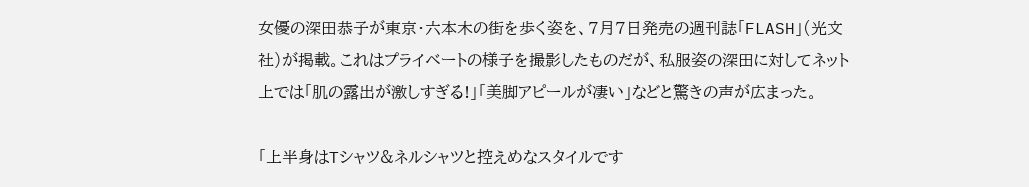女優の深田恭子が東京・六本木の街を歩く姿を、7月7日発売の週刊誌「FLASH」(光文社)が掲載。これはプライベートの様子を撮影したものだが、私服姿の深田に対してネット上では「肌の露出が激しすぎる!」「美脚アピールが凄い」などと驚きの声が広まった。

「上半身はTシャツ&ネルシャツと控えめなスタイルです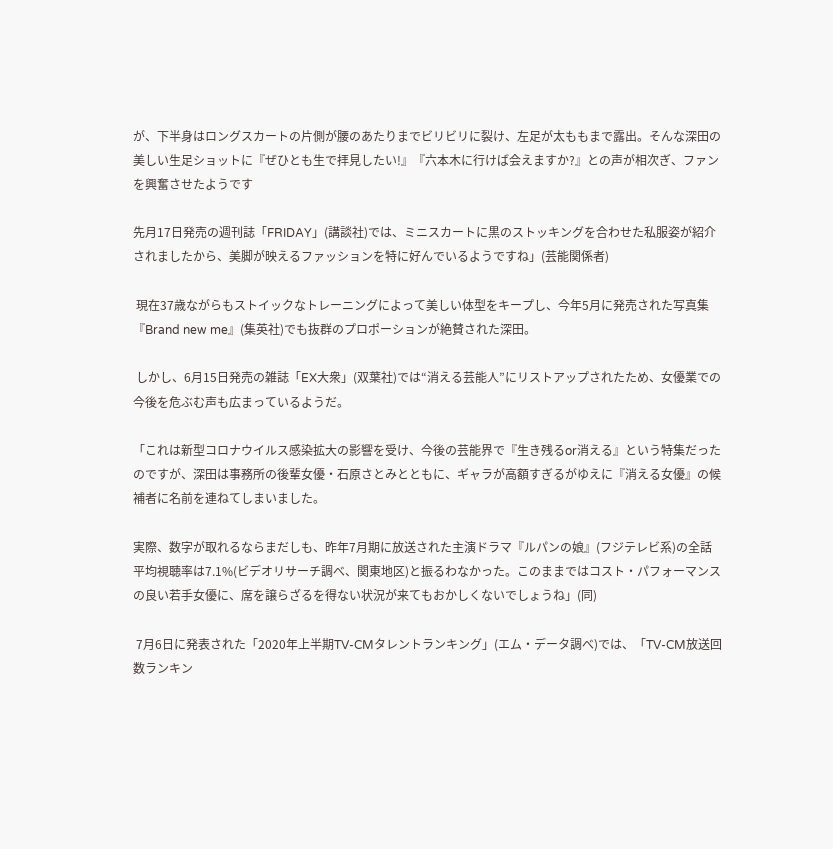が、下半身はロングスカートの片側が腰のあたりまでビリビリに裂け、左足が太ももまで露出。そんな深田の美しい生足ショットに『ぜひとも生で拝見したい!』『六本木に行けば会えますか?』との声が相次ぎ、ファンを興奮させたようです

先月17日発売の週刊誌「FRIDAY」(講談社)では、ミニスカートに黒のストッキングを合わせた私服姿が紹介されましたから、美脚が映えるファッションを特に好んでいるようですね」(芸能関係者)

 現在37歳ながらもストイックなトレーニングによって美しい体型をキープし、今年5月に発売された写真集『Brand new me』(集英社)でも抜群のプロポーションが絶賛された深田。

 しかし、6月15日発売の雑誌「EX大衆」(双葉社)では“消える芸能人”にリストアップされたため、女優業での今後を危ぶむ声も広まっているようだ。

「これは新型コロナウイルス感染拡大の影響を受け、今後の芸能界で『生き残るor消える』という特集だったのですが、深田は事務所の後輩女優・石原さとみとともに、ギャラが高額すぎるがゆえに『消える女優』の候補者に名前を連ねてしまいました。

実際、数字が取れるならまだしも、昨年7月期に放送された主演ドラマ『ルパンの娘』(フジテレビ系)の全話平均視聴率は7.1%(ビデオリサーチ調べ、関東地区)と振るわなかった。このままではコスト・パフォーマンスの良い若手女優に、席を譲らざるを得ない状況が来てもおかしくないでしょうね」(同)

 7月6日に発表された「2020年上半期TV-CMタレントランキング」(エム・データ調べ)では、「TV-CM放送回数ランキン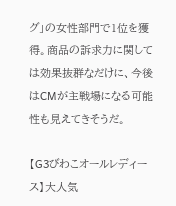グ」の女性部門で1位を獲得。商品の訴求力に関しては効果抜群なだけに、今後はCMが主戦場になる可能性も見えてきそうだ。

【G3びわこオールレディース】大人気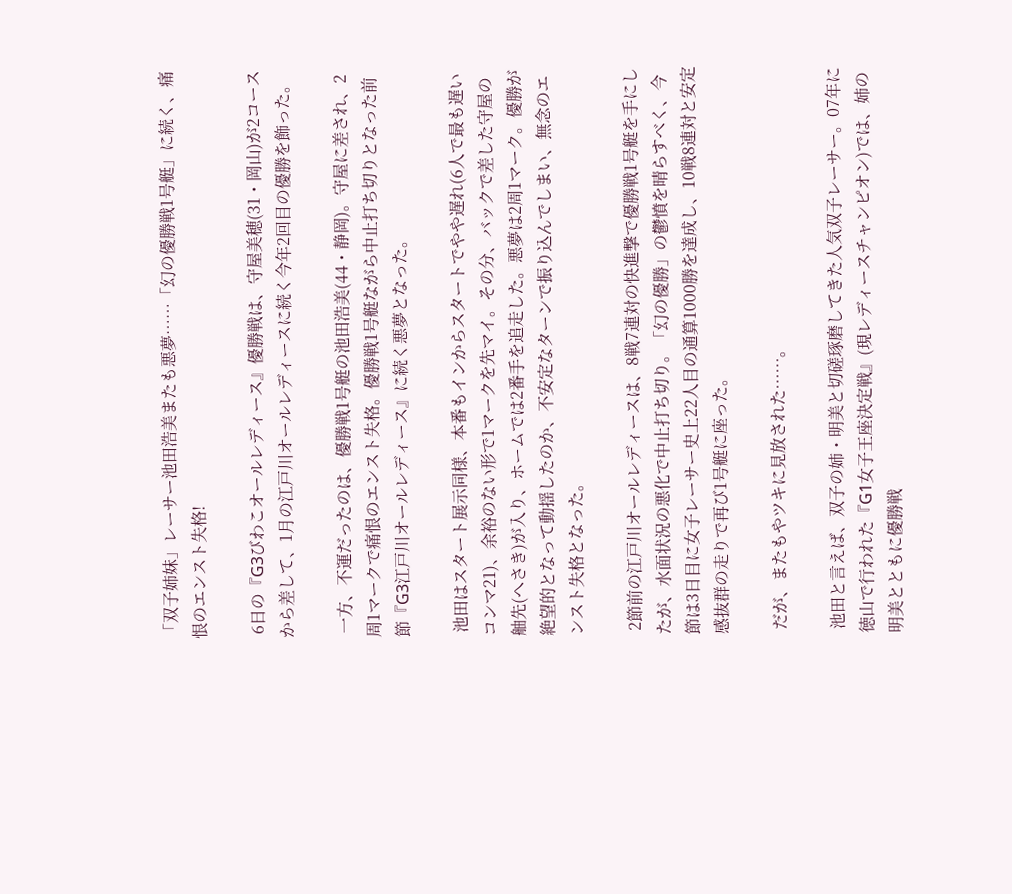「双子姉妹」レーサー池田浩美またも悪夢……「幻の優勝戦1号艇」に続く、痛恨のエンスト失格!

 6日の『G3びわこオールレディース』優勝戦は、守屋美穂(31・岡山)が2コースから差して、1月の江戸川オールレディースに続く今年2回目の優勝を飾った。

 一方、不運だったのは、優勝戦1号艇の池田浩美(44・静岡)。守屋に差され、2周1マークで痛恨のエンスト失格。優勝戦1号艇ながら中止打ち切りとなった前節『G3江戸川オールレディース』に続く悪夢となった。

 池田はスタート展示同様、本番もインからスタートでやや遅れ(6人で最も遅いコンマ21)、余裕のない形で1マークを先マイ。その分、バックで差した守屋の舳先(へさき)が入り、ホームでは2番手を追走した。悪夢は2周1マーク。優勝が絶望的となって動揺したのか、不安定なターンで振り込んでしまい、無念のエンスト失格となった。

 2節前の江戸川オールレディースは、8戦7連対の快進撃で優勝戦1号艇を手にしたが、水面状況の悪化で中止打ち切り。「幻の優勝」の鬱憤を晴らすべく、今節は3日目に女子レーサー史上22人目の通算1000勝を達成し、10戦8連対と安定感抜群の走りで再び1号艇に座った。

 だが、またもやツキに見放された……。

 池田と言えば、双子の姉・明美と切磋琢磨してきた人気双子レーサー。07年に徳山で行われた『G1女子王座決定戦』(現レディースチャンピオン)では、姉の明美とともに優勝戦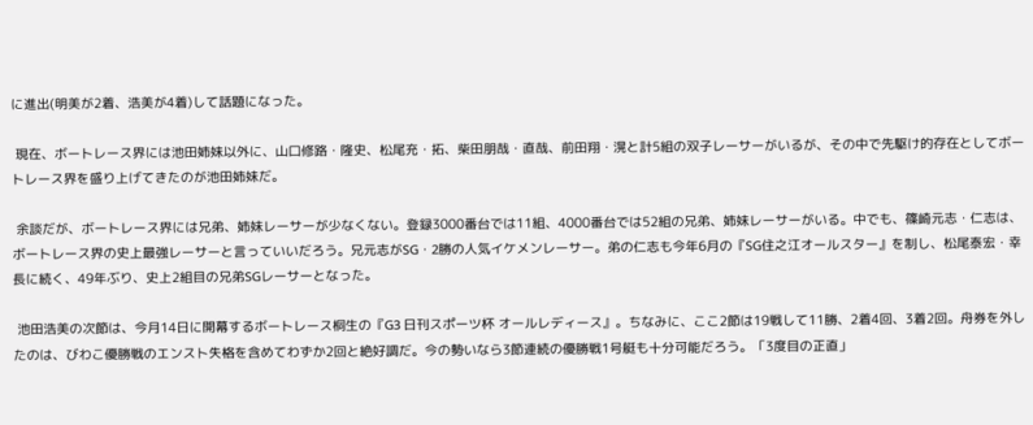に進出(明美が2着、浩美が4着)して話題になった。

 現在、ボートレース界には池田姉妹以外に、山口修路・隆史、松尾充・拓、柴田朋哉・直哉、前田翔・滉と計5組の双子レーサーがいるが、その中で先駆け的存在としてボートレース界を盛り上げてきたのが池田姉妹だ。

 余談だが、ボートレース界には兄弟、姉妹レーサーが少なくない。登録3000番台では11組、4000番台では52組の兄弟、姉妹レーサーがいる。中でも、篠崎元志・仁志は、ボートレース界の史上最強レーサーと言っていいだろう。兄元志がSG・2勝の人気イケメンレーサー。弟の仁志も今年6月の『SG住之江オールスター』を制し、松尾泰宏・幸長に続く、49年ぶり、史上2組目の兄弟SGレーサーとなった。

 池田浩美の次節は、今月14日に開幕するボートレース桐生の『G3 日刊スポーツ杯 オールレディース』。ちなみに、ここ2節は19戦して11勝、2着4回、3着2回。舟券を外したのは、びわこ優勝戦のエンスト失格を含めてわずか2回と絶好調だ。今の勢いなら3節連続の優勝戦1号艇も十分可能だろう。「3度目の正直」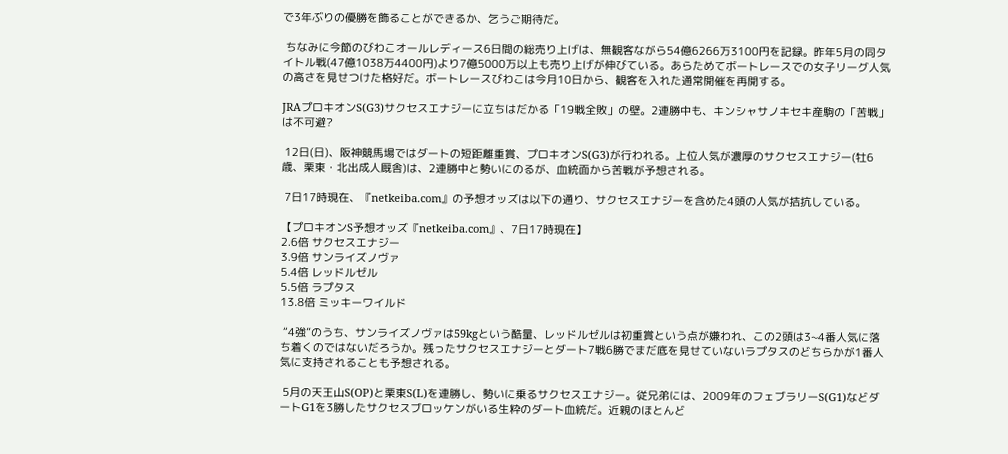で3年ぶりの優勝を飾ることができるか、乞うご期待だ。

 ちなみに今節のびわこオールレディース6日間の総売り上げは、無観客ながら54億6266万3100円を記録。昨年5月の同タイトル戦(47億1038万4400円)より7億5000万以上も売り上げが伸びている。あらためてボートレースでの女子リーグ人気の高さを見せつけた格好だ。ボートレースびわこは今月10日から、観客を入れた通常開催を再開する。

JRAプロキオンS(G3)サクセスエナジーに立ちはだかる「19戦全敗」の壁。2連勝中も、キンシャサノキセキ産駒の「苦戦」は不可避?

 12日(日)、阪神競馬場ではダートの短距離重賞、プロキオンS(G3)が行われる。上位人気が濃厚のサクセスエナジー(牡6歳、栗東・北出成人厩舎)は、2連勝中と勢いにのるが、血統面から苦戦が予想される。

 7日17時現在、『netkeiba.com』の予想オッズは以下の通り、サクセスエナジーを含めた4頭の人気が拮抗している。

【プロキオンS予想オッズ『netkeiba.com』、7日17時現在】
2.6倍 サクセスエナジー
3.9倍 サンライズノヴァ
5.4倍 レッドルゼル
5.5倍 ラプタス
13.8倍 ミッキーワイルド

 “4強”のうち、サンライズノヴァは59kgという酷量、レッドルゼルは初重賞という点が嫌われ、この2頭は3~4番人気に落ち着くのではないだろうか。残ったサクセスエナジーとダート7戦6勝でまだ底を見せていないラプタスのどちらかが1番人気に支持されることも予想される。

 5月の天王山S(OP)と栗東S(L)を連勝し、勢いに乗るサクセスエナジー。従兄弟には、2009年のフェブラリーS(G1)などダートG1を3勝したサクセスブロッケンがいる生粋のダート血統だ。近親のほとんど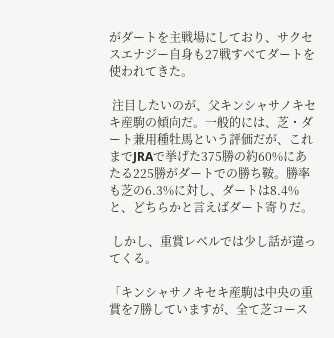がダートを主戦場にしており、サクセスエナジー自身も27戦すべてダートを使われてきた。

 注目したいのが、父キンシャサノキセキ産駒の傾向だ。一般的には、芝・ダート兼用種牡馬という評価だが、これまでJRAで挙げた375勝の約60%にあたる225勝がダートでの勝ち鞍。勝率も芝の6.3%に対し、ダートは8.4%と、どちらかと言えばダート寄りだ。

 しかし、重賞レベルでは少し話が違ってくる。

「キンシャサノキセキ産駒は中央の重賞を7勝していますが、全て芝コース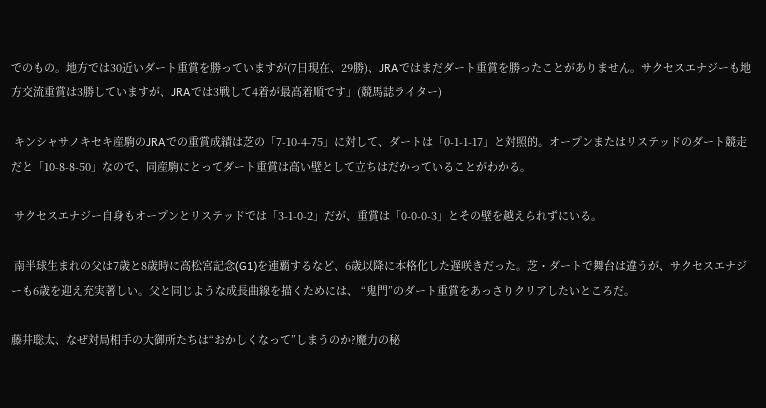でのもの。地方では30近いダート重賞を勝っていますが(7日現在、29勝)、JRAではまだダート重賞を勝ったことがありません。サクセスエナジーも地方交流重賞は3勝していますが、JRAでは3戦して4着が最高着順です」(競馬誌ライター)

 キンシャサノキセキ産駒のJRAでの重賞成績は芝の「7-10-4-75」に対して、ダートは「0-1-1-17」と対照的。オープンまたはリステッドのダート競走だと「10-8-8-50」なので、同産駒にとってダート重賞は高い壁として立ちはだかっていることがわかる。

 サクセスエナジー自身もオープンとリステッドでは「3-1-0-2」だが、重賞は「0-0-0-3」とその壁を越えられずにいる。

 南半球生まれの父は7歳と8歳時に高松宮記念(G1)を連覇するなど、6歳以降に本格化した遅咲きだった。芝・ダートで舞台は違うが、サクセスエナジーも6歳を迎え充実著しい。父と同じような成長曲線を描くためには、 “鬼門”のダート重賞をあっさりクリアしたいところだ。

藤井聡太、なぜ対局相手の大御所たちは“おかしくなって”しまうのか?魔力の秘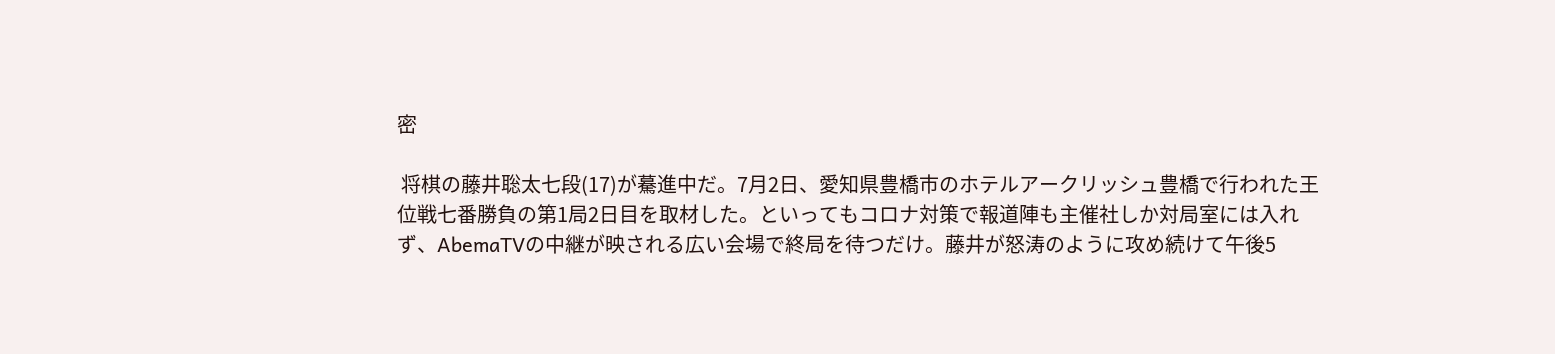密

 将棋の藤井聡太七段(17)が驀進中だ。7月2日、愛知県豊橋市のホテルアークリッシュ豊橋で行われた王位戦七番勝負の第1局2日目を取材した。といってもコロナ対策で報道陣も主催社しか対局室には入れず、AbemaTVの中継が映される広い会場で終局を待つだけ。藤井が怒涛のように攻め続けて午後5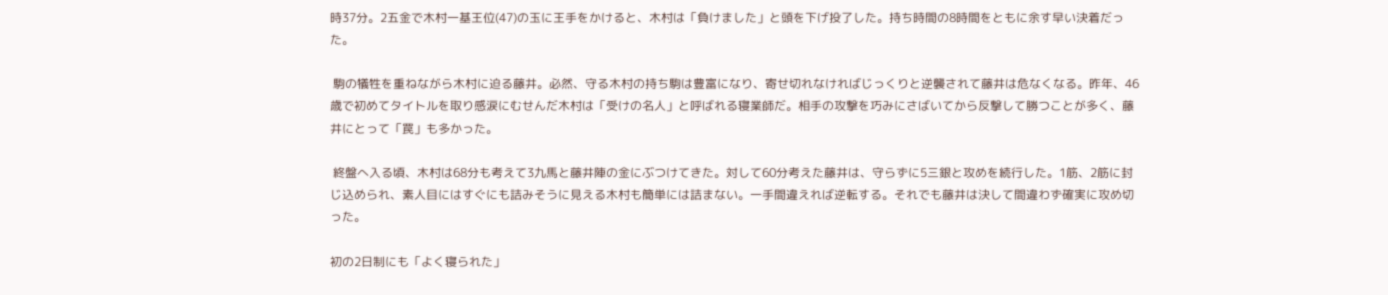時37分。2五金で木村一基王位(47)の玉に王手をかけると、木村は「負けました」と頭を下げ投了した。持ち時間の8時間をともに余す早い決着だった。

 駒の犠牲を重ねながら木村に迫る藤井。必然、守る木村の持ち駒は豊富になり、寄せ切れなければじっくりと逆襲されて藤井は危なくなる。昨年、46歳で初めてタイトルを取り感涙にむせんだ木村は「受けの名人」と呼ばれる寝業師だ。相手の攻撃を巧みにさばいてから反撃して勝つことが多く、藤井にとって「罠」も多かった。

 終盤へ入る頃、木村は68分も考えて3九馬と藤井陣の金にぶつけてきた。対して60分考えた藤井は、守らずに5三銀と攻めを続行した。1筋、2筋に封じ込められ、素人目にはすぐにも詰みそうに見える木村も簡単には詰まない。一手間違えれば逆転する。それでも藤井は決して間違わず確実に攻め切った。

初の2日制にも「よく寝られた」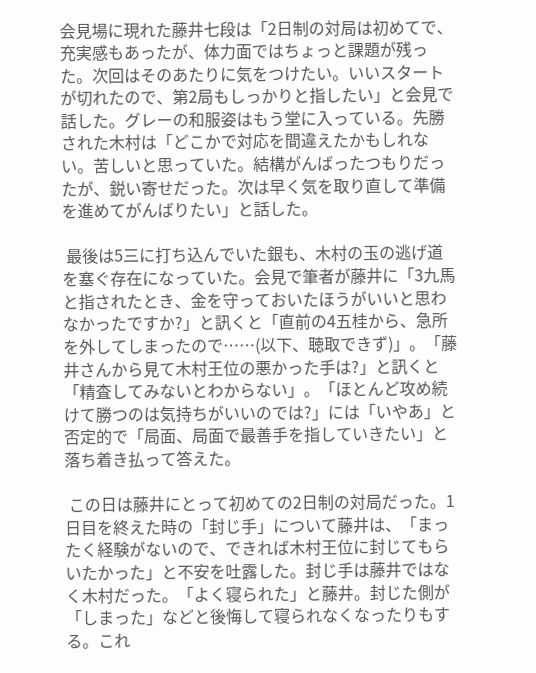会見場に現れた藤井七段は「2日制の対局は初めてで、充実感もあったが、体力面ではちょっと課題が残った。次回はそのあたりに気をつけたい。いいスタートが切れたので、第2局もしっかりと指したい」と会見で話した。グレーの和服姿はもう堂に入っている。先勝された木村は「どこかで対応を間違えたかもしれない。苦しいと思っていた。結構がんばったつもりだったが、鋭い寄せだった。次は早く気を取り直して準備を進めてがんばりたい」と話した。

 最後は5三に打ち込んでいた銀も、木村の玉の逃げ道を塞ぐ存在になっていた。会見で筆者が藤井に「3九馬と指されたとき、金を守っておいたほうがいいと思わなかったですか?」と訊くと「直前の4五桂から、急所を外してしまったので……(以下、聴取できず)」。「藤井さんから見て木村王位の悪かった手は?」と訊くと「精査してみないとわからない」。「ほとんど攻め続けて勝つのは気持ちがいいのでは?」には「いやあ」と否定的で「局面、局面で最善手を指していきたい」と落ち着き払って答えた。

 この日は藤井にとって初めての2日制の対局だった。1日目を終えた時の「封じ手」について藤井は、「まったく経験がないので、できれば木村王位に封じてもらいたかった」と不安を吐露した。封じ手は藤井ではなく木村だった。「よく寝られた」と藤井。封じた側が「しまった」などと後悔して寝られなくなったりもする。これ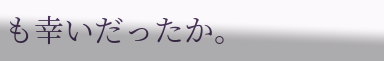も幸いだったか。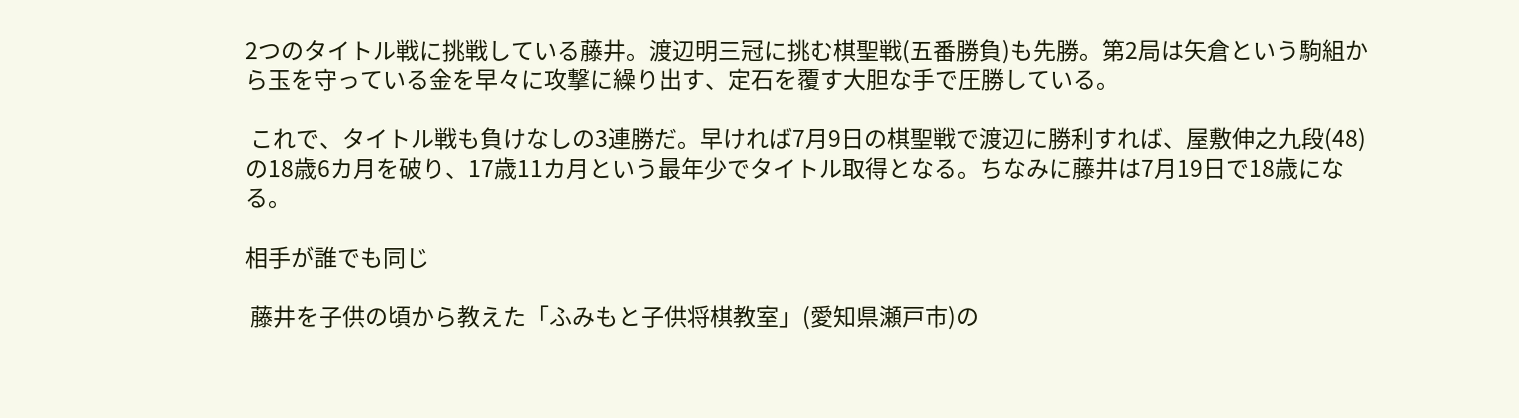2つのタイトル戦に挑戦している藤井。渡辺明三冠に挑む棋聖戦(五番勝負)も先勝。第2局は矢倉という駒組から玉を守っている金を早々に攻撃に繰り出す、定石を覆す大胆な手で圧勝している。

 これで、タイトル戦も負けなしの3連勝だ。早ければ7月9日の棋聖戦で渡辺に勝利すれば、屋敷伸之九段(48)の18歳6カ月を破り、17歳11カ月という最年少でタイトル取得となる。ちなみに藤井は7月19日で18歳になる。

相手が誰でも同じ

 藤井を子供の頃から教えた「ふみもと子供将棋教室」(愛知県瀬戸市)の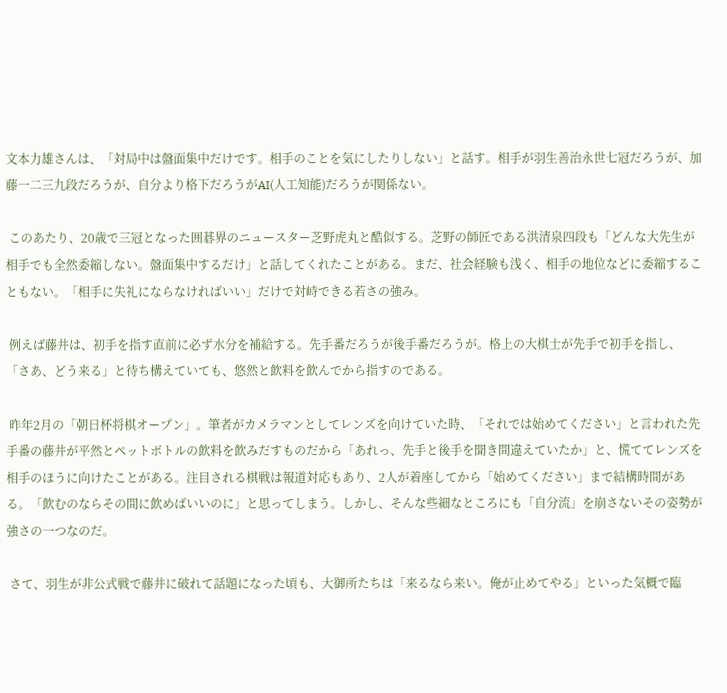文本力雄さんは、「対局中は盤面集中だけです。相手のことを気にしたりしない」と話す。相手が羽生善治永世七冠だろうが、加藤一二三九段だろうが、自分より格下だろうがAI(人工知能)だろうが関係ない。

 このあたり、20歳で三冠となった囲碁界のニュースター芝野虎丸と酷似する。芝野の師匠である洪清泉四段も「どんな大先生が相手でも全然委縮しない。盤面集中するだけ」と話してくれたことがある。まだ、社会経験も浅く、相手の地位などに委縮することもない。「相手に失礼にならなければいい」だけで対峙できる若さの強み。

 例えば藤井は、初手を指す直前に必ず水分を補給する。先手番だろうが後手番だろうが。格上の大棋士が先手で初手を指し、「さあ、どう来る」と待ち構えていても、悠然と飲料を飲んでから指すのである。

 昨年2月の「朝日杯将棋オープン」。筆者がカメラマンとしてレンズを向けていた時、「それでは始めてください」と言われた先手番の藤井が平然とペットボトルの飲料を飲みだすものだから「あれっ、先手と後手を聞き間違えていたか」と、慌ててレンズを相手のほうに向けたことがある。注目される棋戦は報道対応もあり、2人が着座してから「始めてください」まで結構時間がある。「飲むのならその間に飲めばいいのに」と思ってしまう。しかし、そんな些細なところにも「自分流」を崩さないその姿勢が強さの一つなのだ。

 さて、羽生が非公式戦で藤井に破れて話題になった頃も、大御所たちは「来るなら来い。俺が止めてやる」といった気概で臨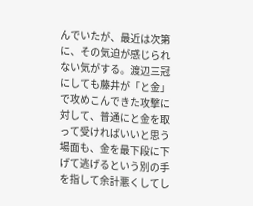んでいたが、最近は次第に、その気迫が感じられない気がする。渡辺三冠にしても藤井が「と金」で攻めこんできた攻撃に対して、普通にと金を取って受ければいいと思う場面も、金を最下段に下げて逃げるという別の手を指して余計悪くしてし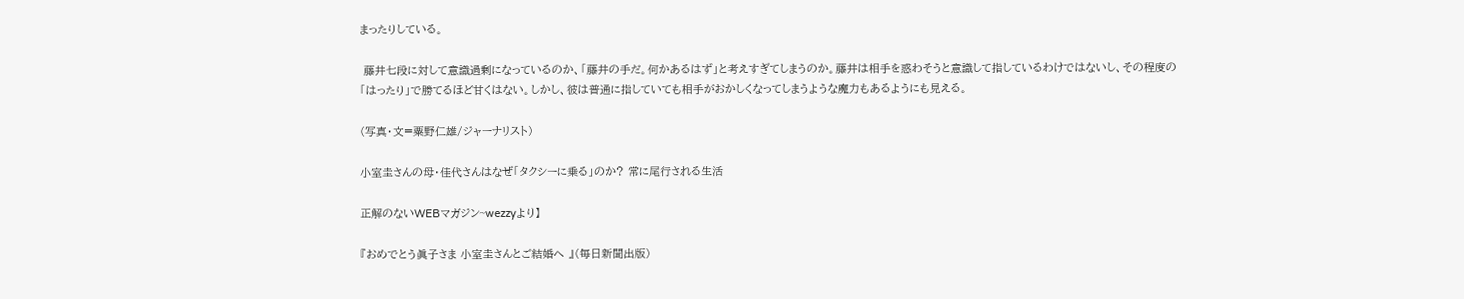まったりしている。

 藤井七段に対して意識過剰になっているのか、「藤井の手だ。何かあるはず」と考えすぎてしまうのか。藤井は相手を惑わそうと意識して指しているわけではないし、その程度の「はったり」で勝てるほど甘くはない。しかし、彼は普通に指していても相手がおかしくなってしまうような魔力もあるようにも見える。

(写真・文=粟野仁雄/ジャーナリスト)

小室圭さんの母・佳代さんはなぜ「タクシーに乗る」のか? 常に尾行される生活

正解のないWEBマガジン~wezzyより】

『おめでとう眞子さま 小室圭さんとご結婚へ 』(毎日新聞出版)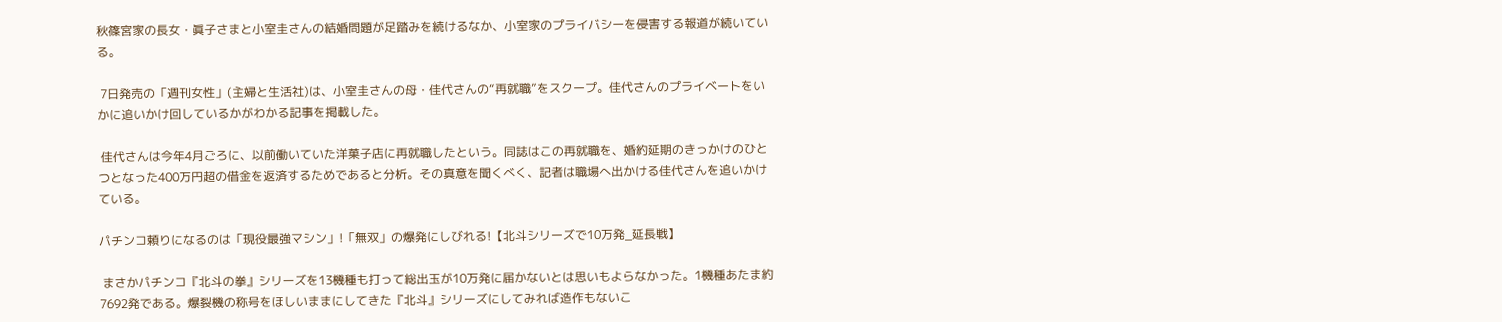秋篠宮家の長女・眞子さまと小室圭さんの結婚問題が足踏みを続けるなか、小室家のプライバシーを侵害する報道が続いている。

 7日発売の「週刊女性」(主婦と生活社)は、小室圭さんの母・佳代さんの“再就職”をスクープ。佳代さんのプライベートをいかに追いかけ回しているかがわかる記事を掲載した。

 佳代さんは今年4月ごろに、以前働いていた洋菓子店に再就職したという。同誌はこの再就職を、婚約延期のきっかけのひとつとなった400万円超の借金を返済するためであると分析。その真意を聞くべく、記者は職場へ出かける佳代さんを追いかけている。

パチンコ頼りになるのは「現役最強マシン」!「無双」の爆発にしびれる!【北斗シリーズで10万発_延長戦】

 まさかパチンコ『北斗の拳』シリーズを13機種も打って総出玉が10万発に届かないとは思いもよらなかった。1機種あたま約7692発である。爆裂機の称号をほしいままにしてきた『北斗』シリーズにしてみれば造作もないこ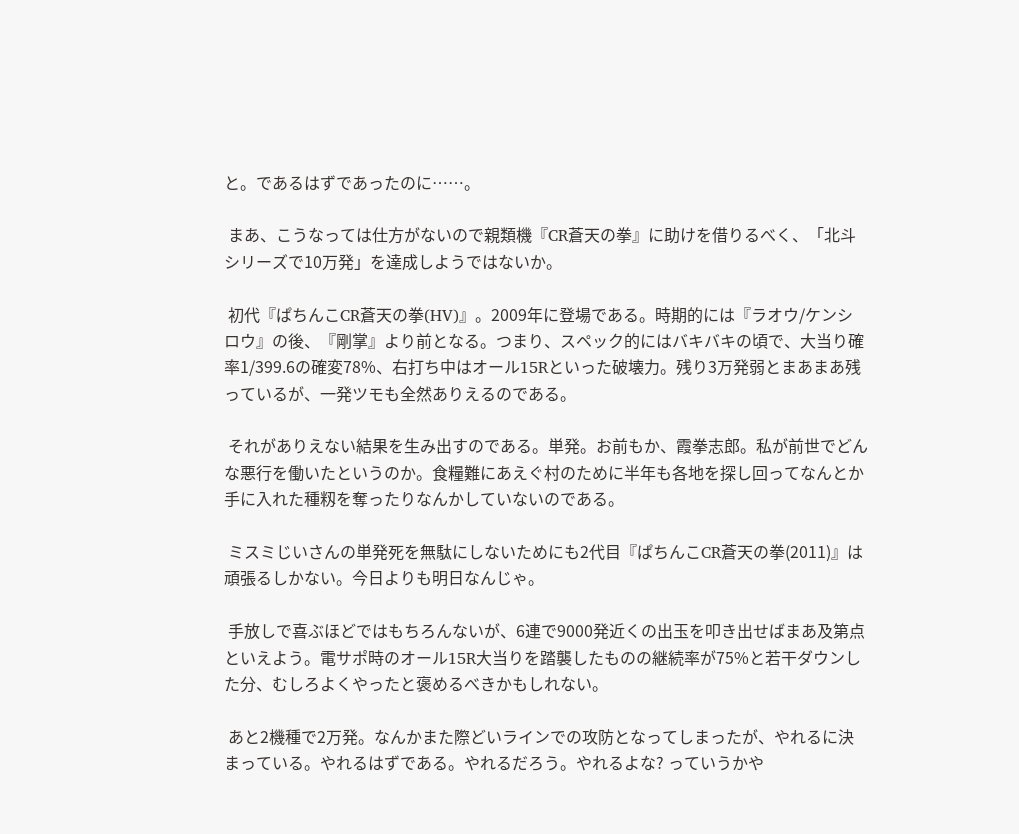と。であるはずであったのに……。

 まあ、こうなっては仕方がないので親類機『CR蒼天の拳』に助けを借りるべく、「北斗シリーズで10万発」を達成しようではないか。

 初代『ぱちんこCR蒼天の拳(HV)』。2009年に登場である。時期的には『ラオウ/ケンシロウ』の後、『剛掌』より前となる。つまり、スペック的にはバキバキの頃で、大当り確率1/399.6の確変78%、右打ち中はオール15Rといった破壊力。残り3万発弱とまあまあ残っているが、一発ツモも全然ありえるのである。

 それがありえない結果を生み出すのである。単発。お前もか、霞拳志郎。私が前世でどんな悪行を働いたというのか。食糧難にあえぐ村のために半年も各地を探し回ってなんとか手に入れた種籾を奪ったりなんかしていないのである。

 ミスミじいさんの単発死を無駄にしないためにも2代目『ぱちんこCR蒼天の拳(2011)』は頑張るしかない。今日よりも明日なんじゃ。

 手放しで喜ぶほどではもちろんないが、6連で9000発近くの出玉を叩き出せばまあ及第点といえよう。電サポ時のオール15R大当りを踏襲したものの継続率が75%と若干ダウンした分、むしろよくやったと褒めるべきかもしれない。

 あと2機種で2万発。なんかまた際どいラインでの攻防となってしまったが、やれるに決まっている。やれるはずである。やれるだろう。やれるよな? っていうかや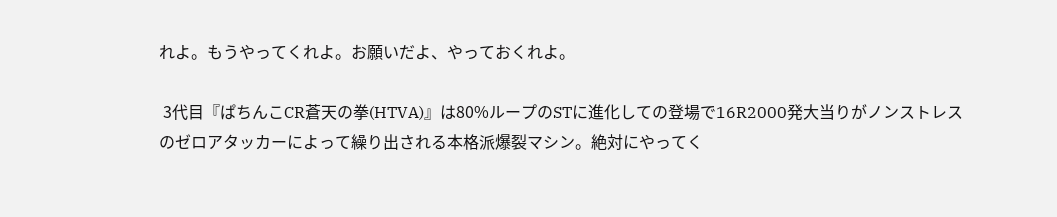れよ。もうやってくれよ。お願いだよ、やっておくれよ。

 3代目『ぱちんこCR蒼天の拳(HTVA)』は80%ループのSTに進化しての登場で16R2000発大当りがノンストレスのゼロアタッカーによって繰り出される本格派爆裂マシン。絶対にやってく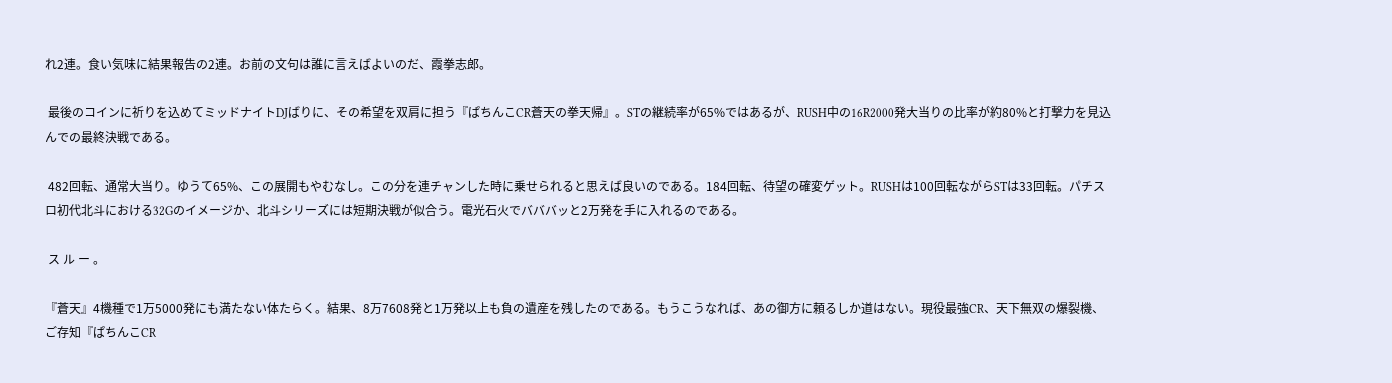れ2連。食い気味に結果報告の2連。お前の文句は誰に言えばよいのだ、霞拳志郎。

 最後のコインに祈りを込めてミッドナイトDJばりに、その希望を双肩に担う『ぱちんこCR蒼天の拳天帰』。STの継続率が65%ではあるが、RUSH中の16R2000発大当りの比率が約80%と打撃力を見込んでの最終決戦である。

 482回転、通常大当り。ゆうて65%、この展開もやむなし。この分を連チャンした時に乗せられると思えば良いのである。184回転、待望の確変ゲット。RUSHは100回転ながらSTは33回転。パチスロ初代北斗における32Gのイメージか、北斗シリーズには短期決戦が似合う。電光石火でバババッと2万発を手に入れるのである。

 ス ル ー 。

『蒼天』4機種で1万5000発にも満たない体たらく。結果、8万7608発と1万発以上も負の遺産を残したのである。もうこうなれば、あの御方に頼るしか道はない。現役最強CR、天下無双の爆裂機、ご存知『ぱちんこCR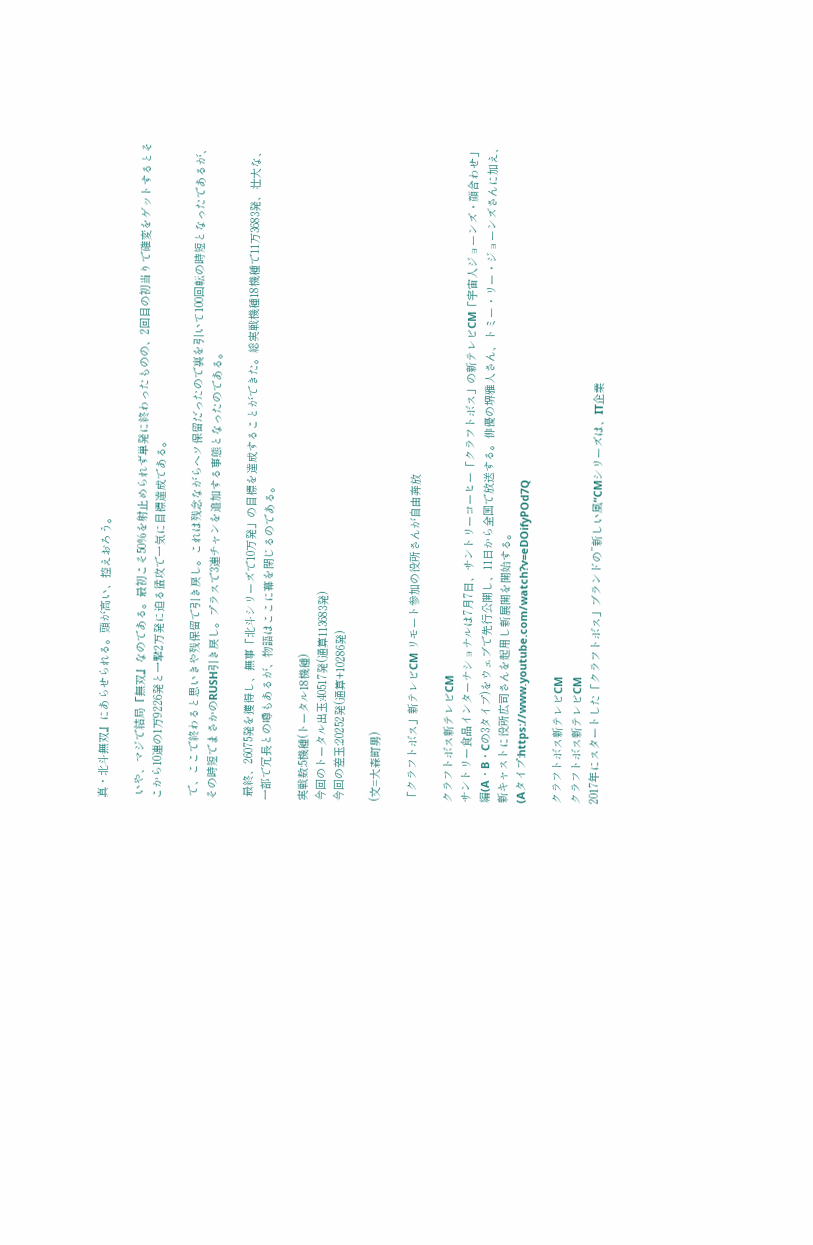真・北斗無双』にあらせられる。頭が高い、控えおろう。

 いや、マジで結局『無双』なのである。最初こそ50%を射止められず単発に終わったものの、2回目の初当りで確変をゲットするとそこから10連の1万9226発と一撃2万発に迫る猛攻で一気に目標達成である。

 で、ここで終わると思いきや残保留で引き戻し。これは残念ながらヘソ保留だったので裏を引いて100回転の時短となったであるが、その時短でまさかのRUSH引き戻し。プラスで3連チャンを追加する事態となったのである。

 最終、26075発を獲得し、無事「北斗シリーズで10万発」の目標を達成することができた。総実戦機種18機種で11万3683発、壮大な、一部で冗長との噂もあるが、物語はここに幕を閉じるのである。

実戦数:5機種(トータル18機種)
今回のトータル出玉:40517発(通算113683発)
今回の差玉:20252発(通算+10286発)

(文=大森町男)

「クラフトボス」新テレビCM リモート参加の役所さんが自由奔放

クラフトボス新テレビCM
サントリー食品インターナショナルは7月7日、サントリーコーヒー「クラフトボス」の新テレビCM「宇宙人ジョーンズ・顔合わせ」編(A・B・Cの3タイプ)をウェブで先行公開し、11日から全国で放送する。俳優の堺雅人さん、トミー・リー・ジョーンズさんに加え、新キャストに役所広司さんを起用し新展開を開始する。
(Aタイプ:https://www.youtube.com/watch?v=eDOifyPOd7Q

クラフトボス新テレビCM
クラフトボス新テレビCM
2017年にスタートした「クラフトボス」ブランドの”新しい風“CMシリーズは、IT企業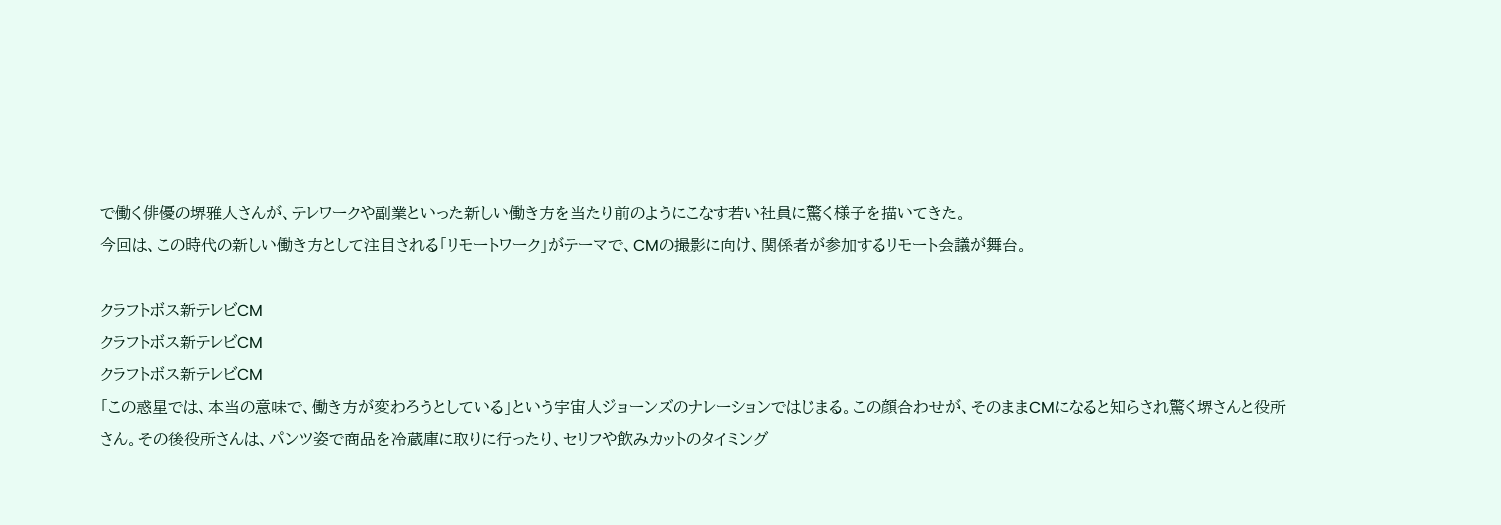で働く俳優の堺雅人さんが、テレワークや副業といった新しい働き方を当たり前のようにこなす若い社員に驚く様子を描いてきた。
今回は、この時代の新しい働き方として注目される「リモートワーク」がテーマで、CMの撮影に向け、関係者が参加するリモート会議が舞台。

クラフトボス新テレビCM
クラフトボス新テレビCM
クラフトボス新テレビCM
「この惑星では、本当の意味で、働き方が変わろうとしている」という宇宙人ジョーンズのナレーションではじまる。この顔合わせが、そのままCMになると知らされ驚く堺さんと役所さん。その後役所さんは、パンツ姿で商品を冷蔵庫に取りに行ったり、セリフや飲みカットのタイミング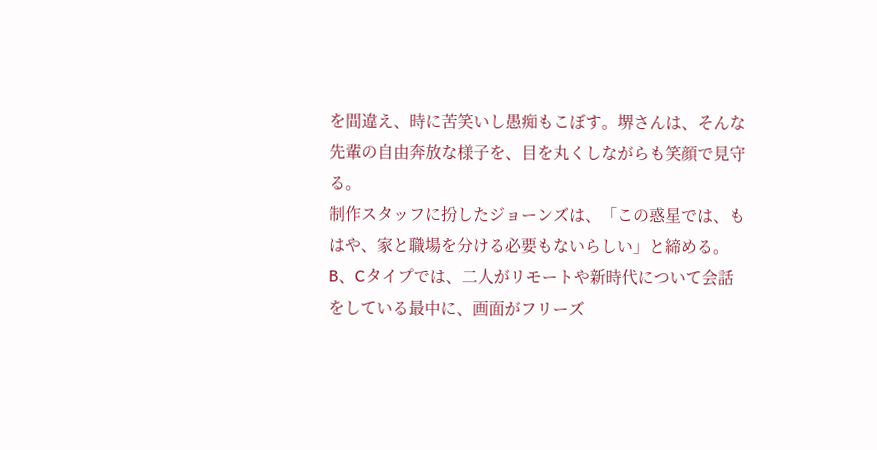を間違え、時に苦笑いし愚痴もこぼす。堺さんは、そんな先輩の自由奔放な様子を、目を丸くしながらも笑顔で見守る。
制作スタッフに扮したジョーンズは、「この惑星では、もはや、家と職場を分ける必要もないらしい」と締める。
B、Cタイプでは、二人がリモートや新時代について会話をしている最中に、画面がフリーズ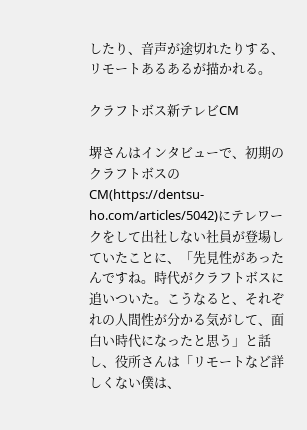したり、音声が途切れたりする、リモートあるあるが描かれる。

クラフトボス新テレビCM

堺さんはインタビューで、初期のクラフトボスのCM(https://dentsu-ho.com/articles/5042)にテレワークをして出社しない社員が登場していたことに、「先見性があったんですね。時代がクラフトボスに追いついた。こうなると、それぞれの人間性が分かる気がして、面白い時代になったと思う」と話し、役所さんは「リモートなど詳しくない僕は、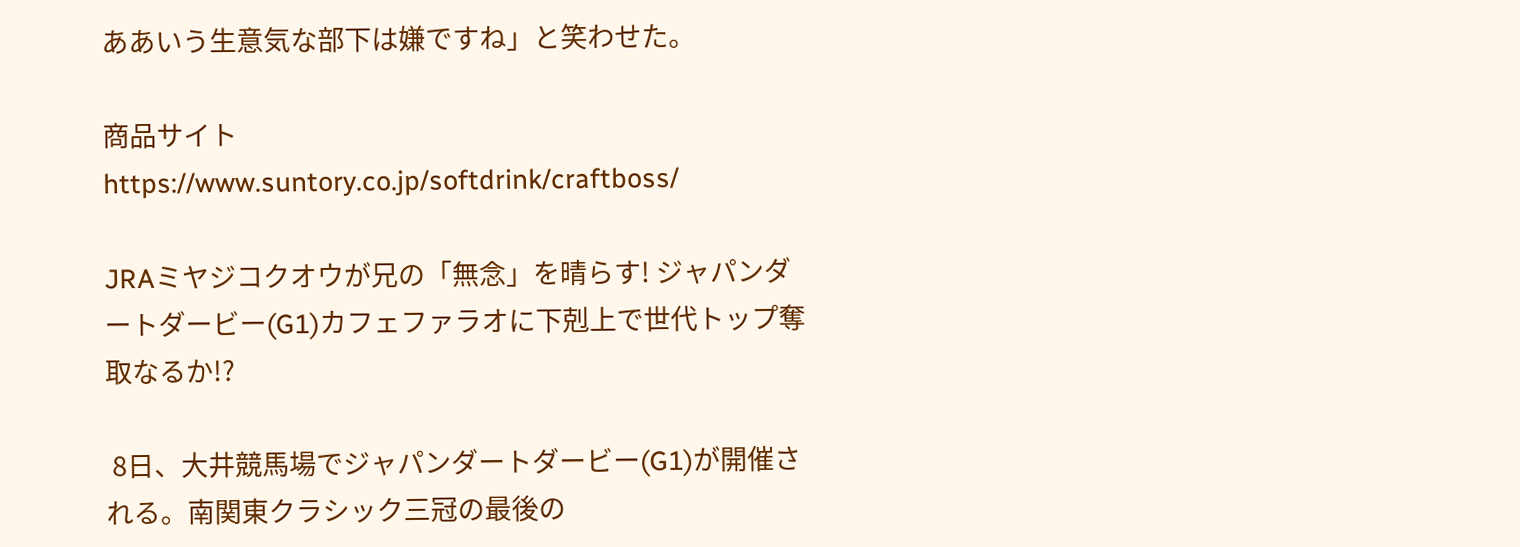ああいう生意気な部下は嫌ですね」と笑わせた。

商品サイトhttps://www.suntory.co.jp/softdrink/craftboss/

JRAミヤジコクオウが兄の「無念」を晴らす! ジャパンダートダービー(G1)カフェファラオに下剋上で世代トップ奪取なるか!?

 8日、大井競馬場でジャパンダートダービー(G1)が開催される。南関東クラシック三冠の最後の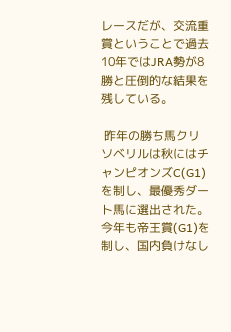レースだが、交流重賞ということで過去10年ではJRA勢が8勝と圧倒的な結果を残している。

 昨年の勝ち馬クリソベリルは秋にはチャンピオンズC(G1)を制し、最優秀ダート馬に選出された。今年も帝王賞(G1)を制し、国内負けなし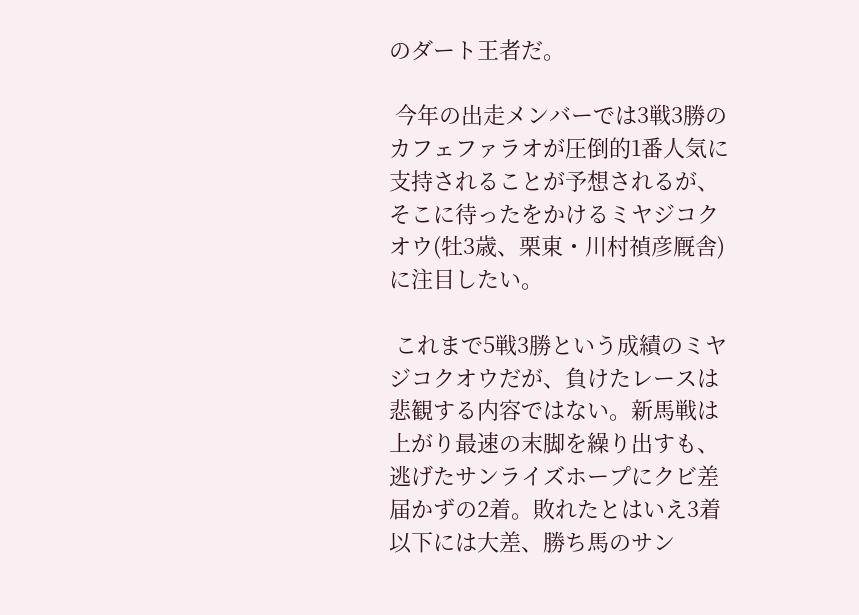のダート王者だ。

 今年の出走メンバーでは3戦3勝のカフェファラオが圧倒的1番人気に支持されることが予想されるが、そこに待ったをかけるミヤジコクオウ(牡3歳、栗東・川村禎彦厩舎)に注目したい。

 これまで5戦3勝という成績のミヤジコクオウだが、負けたレースは悲観する内容ではない。新馬戦は上がり最速の末脚を繰り出すも、逃げたサンライズホープにクビ差届かずの2着。敗れたとはいえ3着以下には大差、勝ち馬のサン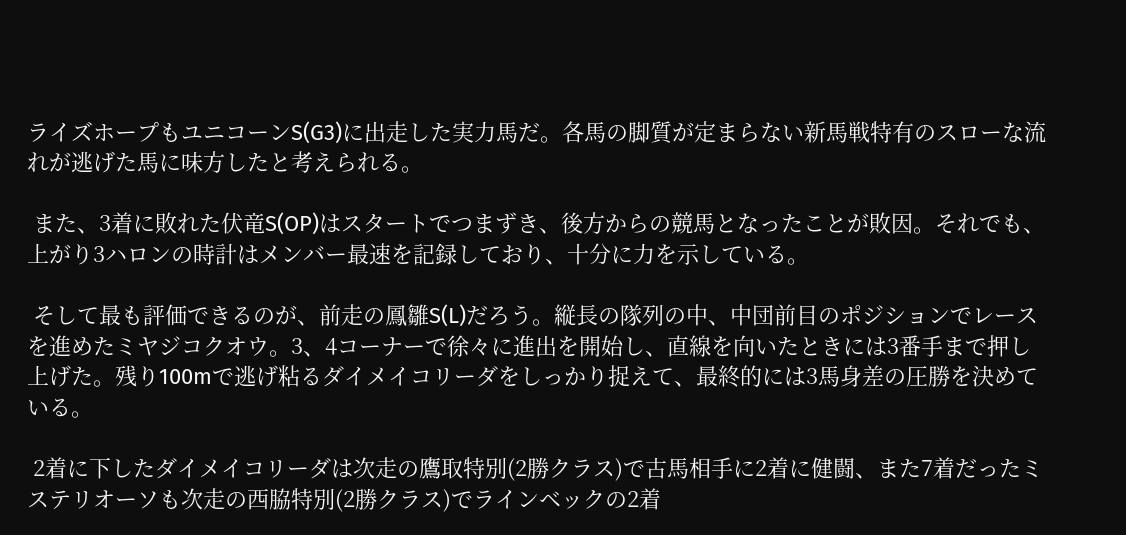ライズホープもユニコーンS(G3)に出走した実力馬だ。各馬の脚質が定まらない新馬戦特有のスローな流れが逃げた馬に味方したと考えられる。

 また、3着に敗れた伏竜S(OP)はスタートでつまずき、後方からの競馬となったことが敗因。それでも、上がり3ハロンの時計はメンバー最速を記録しており、十分に力を示している。

 そして最も評価できるのが、前走の鳳雛S(L)だろう。縦長の隊列の中、中団前目のポジションでレースを進めたミヤジコクオウ。3、4コーナーで徐々に進出を開始し、直線を向いたときには3番手まで押し上げた。残り100mで逃げ粘るダイメイコリーダをしっかり捉えて、最終的には3馬身差の圧勝を決めている。

 2着に下したダイメイコリーダは次走の鷹取特別(2勝クラス)で古馬相手に2着に健闘、また7着だったミステリオーソも次走の西脇特別(2勝クラス)でラインベックの2着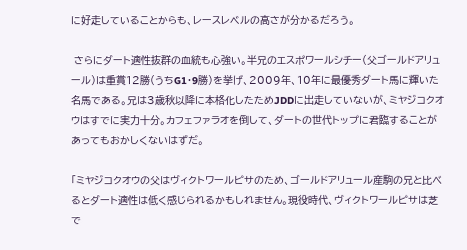に好走していることからも、レースレベルの高さが分かるだろう。

 さらにダート適性抜群の血統も心強い。半兄のエスポワールシチー(父ゴールドアリュール)は重賞12勝(うちG1・9勝)を挙げ、2009年、10年に最優秀ダート馬に輝いた名馬である。兄は3歳秋以降に本格化したためJDDに出走していないが、ミヤジコクオウはすでに実力十分。カフェファラオを倒して、ダートの世代トップに君臨することがあってもおかしくないはずだ。

「ミヤジコクオウの父はヴィクトワールピサのため、ゴールドアリュール産駒の兄と比べるとダート適性は低く感じられるかもしれません。現役時代、ヴィクトワールピサは芝で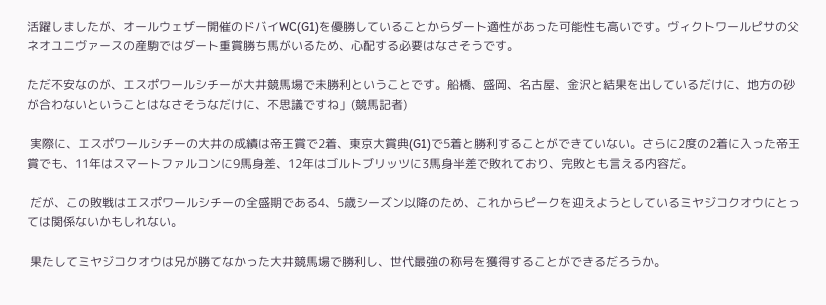活躍しましたが、オールウェザー開催のドバイWC(G1)を優勝していることからダート適性があった可能性も高いです。ヴィクトワールピサの父ネオユニヴァースの産駒ではダート重賞勝ち馬がいるため、心配する必要はなさそうです。

ただ不安なのが、エスポワールシチーが大井競馬場で未勝利ということです。船橋、盛岡、名古屋、金沢と結果を出しているだけに、地方の砂が合わないということはなさそうなだけに、不思議ですね」(競馬記者)

 実際に、エスポワールシチーの大井の成績は帝王賞で2着、東京大賞典(G1)で5着と勝利することができていない。さらに2度の2着に入った帝王賞でも、11年はスマートファルコンに9馬身差、12年はゴルトブリッツに3馬身半差で敗れており、完敗とも言える内容だ。

 だが、この敗戦はエスポワールシチーの全盛期である4、5歳シーズン以降のため、これからピークを迎えようとしているミヤジコクオウにとっては関係ないかもしれない。

 果たしてミヤジコクオウは兄が勝てなかった大井競馬場で勝利し、世代最強の称号を獲得することができるだろうか。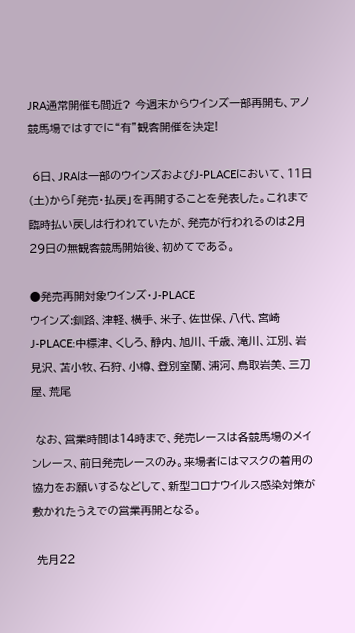JRA通常開催も間近? 今週末からウインズ一部再開も、アノ競馬場ではすでに“有”観客開催を決定!

 6日、JRAは一部のウインズおよびJ-PLACEにおいて、11日(土)から「発売・払戻」を再開することを発表した。これまで臨時払い戻しは行われていたが、発売が行われるのは2月29日の無観客競馬開始後、初めてである。

●発売再開対象ウインズ・J-PLACE
ウインズ:釧路、津軽、横手、米子、佐世保、八代、宮崎
J-PLACE:中標津、くしろ、静内、旭川、千歳、滝川、江別、岩見沢、苫小牧、石狩、小樽、登別室蘭、浦河、鳥取岩美、三刀屋、荒尾

 なお、営業時間は14時まで、発売レースは各競馬場のメインレース、前日発売レースのみ。来場者にはマスクの着用の協力をお願いするなどして、新型コロナウイルス感染対策が敷かれたうえでの営業再開となる。

 先月22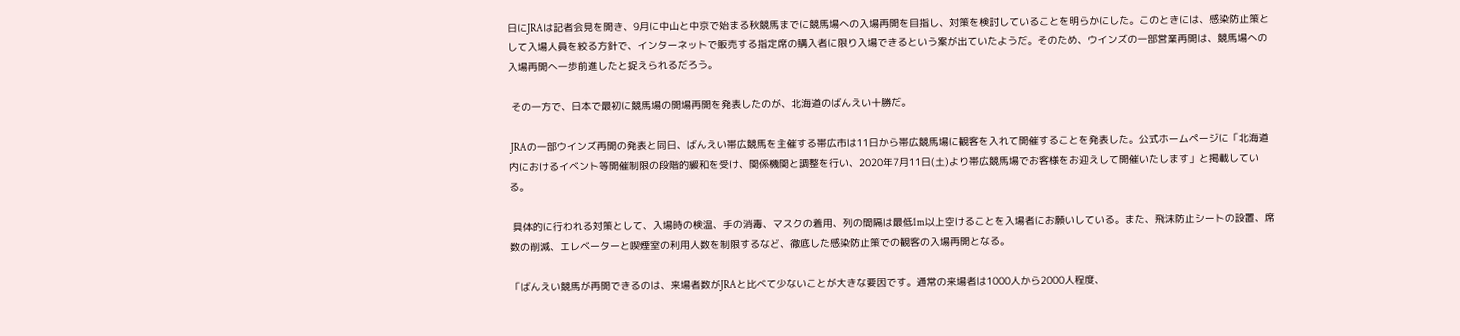日にJRAは記者会見を開き、9月に中山と中京で始まる秋競馬までに競馬場への入場再開を目指し、対策を検討していることを明らかにした。このときには、感染防止策として入場人員を絞る方針で、インターネットで販売する指定席の購入者に限り入場できるという案が出ていたようだ。そのため、ウインズの一部営業再開は、競馬場への入場再開へ一歩前進したと捉えられるだろう。

 その一方で、日本で最初に競馬場の開場再開を発表したのが、北海道のばんえい十勝だ。

 JRAの一部ウインズ再開の発表と同日、ばんえい帯広競馬を主催する帯広市は11日から帯広競馬場に観客を入れて開催することを発表した。公式ホームページに「北海道内におけるイベント等開催制限の段階的緩和を受け、関係機関と調整を行い、2020年7月11日(土)より帯広競馬場でお客様をお迎えして開催いたします」と掲載している。

 具体的に行われる対策として、入場時の検温、手の消毒、マスクの着用、列の間隔は最低1m以上空けることを入場者にお願いしている。また、飛沫防止シートの設置、席数の削減、エレベーターと喫煙室の利用人数を制限するなど、徹底した感染防止策での観客の入場再開となる。

「ばんえい競馬が再開できるのは、来場者数がJRAと比べて少ないことが大きな要因です。通常の来場者は1000人から2000人程度、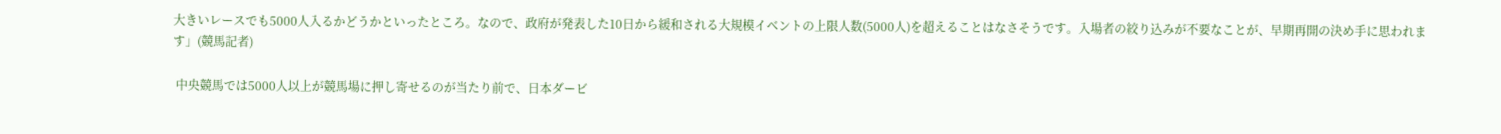大きいレースでも5000人入るかどうかといったところ。なので、政府が発表した10日から緩和される大規模イベントの上限人数(5000人)を超えることはなさそうです。入場者の絞り込みが不要なことが、早期再開の決め手に思われます」(競馬記者)

 中央競馬では5000人以上が競馬場に押し寄せるのが当たり前で、日本ダービ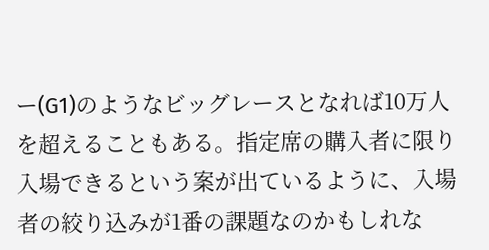ー(G1)のようなビッグレースとなれば10万人を超えることもある。指定席の購入者に限り入場できるという案が出ているように、入場者の絞り込みが1番の課題なのかもしれな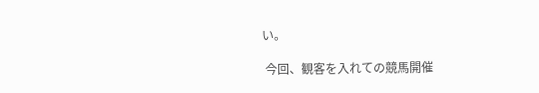い。

 今回、観客を入れての競馬開催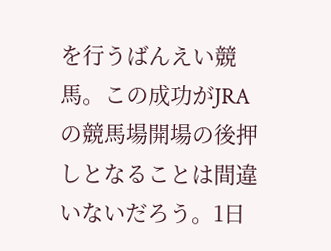を行うばんえい競馬。この成功がJRAの競馬場開場の後押しとなることは間違いないだろう。1日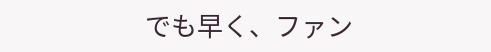でも早く、ファン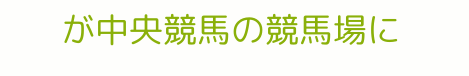が中央競馬の競馬場に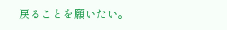戻ることを願いたい。